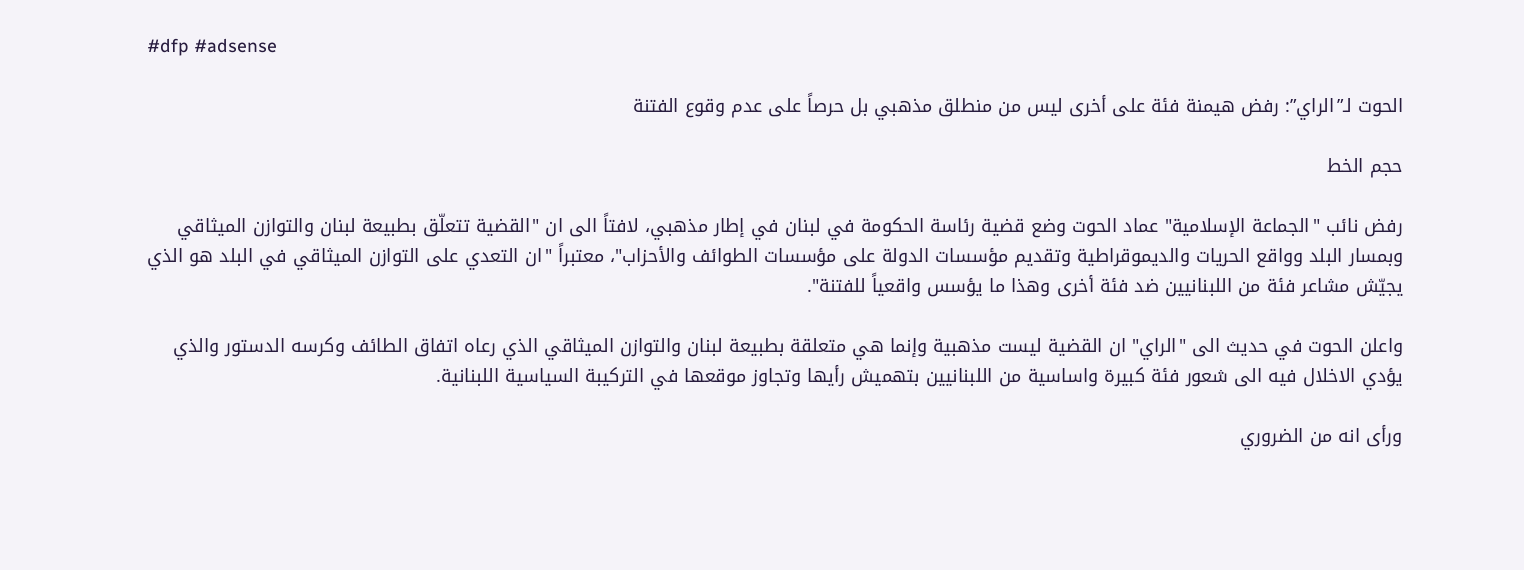#dfp #adsense

الحوت لـ”الراي”: رفض هيمنة فئة على أخرى ليس من منطلق مذهبي بل حرصاً على عدم وقوع الفتنة

حجم الخط

رفض نائب "الجماعة الإسلامية" عماد الحوت وضع قضية رئاسة الحكومة في لبنان في إطار مذهبي، لافتاً الى ان "القضية تتعلّق بطبيعة لبنان والتوازن الميثاقي وبمسار البلد وواقع الحريات والديموقراطية وتقديم مؤسسات الدولة على مؤسسات الطوائف والأحزاب"، معتبراً "ان التعدي على التوازن الميثاقي في البلد هو الذي يجيّش مشاعر فئة من اللبنانيين ضد فئة أخرى وهذا ما يؤسس واقعياً للفتنة".

واعلن الحوت في حديث الى "الراي" ان القضية ليست مذهبية وإنما هي متعلقة بطبيعة لبنان والتوازن الميثاقي الذي رعاه اتفاق الطائف وكرسه الدستور والذي يؤدي الاخلال فيه الى شعور فئة كبيرة واساسية من اللبنانيين بتهميش رأيها وتجاوز موقعها في التركيبة السياسية اللبنانية.

ورأى انه من الضروري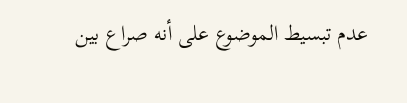عدم تبسيط الموضوع على أنه صراع بين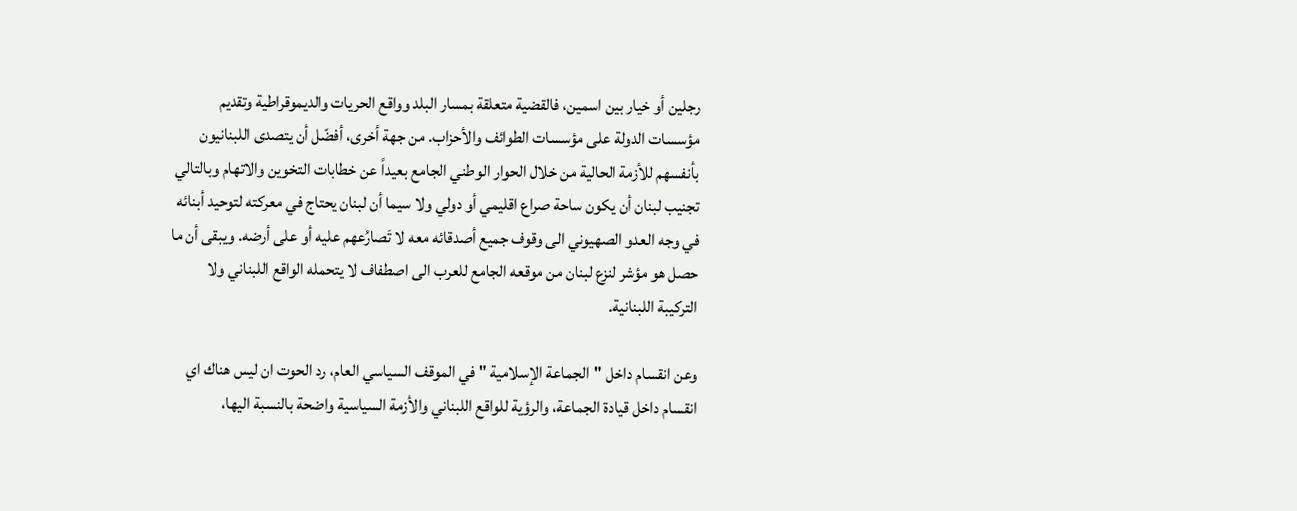رجلين أو خيار بين اسمين، فالقضية متعلقة بمسار البلد وواقع الحريات والديموقراطية وتقديم مؤسسات الدولة على مؤسسات الطوائف والأحزاب. من جهة أخرى، أفضّل أن يتصدى اللبنانيون بأنفسهم للأزمة الحالية من خلال الحوار الوطني الجامع بعيداً عن خطابات التخوين والاتهام وبالتالي تجنيب لبنان أن يكون ساحة صراع اقليمي أو دولي ولا سيما أن لبنان يحتاج في معركته لتوحيد أبنائه في وجه العدو الصهيوني الى وقوف جميع أصدقائه معه لا تَصارُعهم عليه أو على أرضه. ويبقى أن ما حصل هو مؤشر لنزع لبنان من موقعه الجامع للعرب الى اصطفاف لا يتحمله الواقع اللبناني ولا التركيبة اللبنانية.

وعن انقسام داخل "الجماعة الإسلامية " في الموقف السياسي العام، رد الحوت ان ليس هناك اي انقسام داخل قيادة الجماعة، والرؤية للواقع اللبناني والأزمة السياسية واضحة بالنسبة اليها،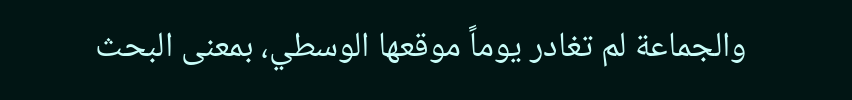والجماعة لم تغادر يوماً موقعها الوسطي، بمعنى البحث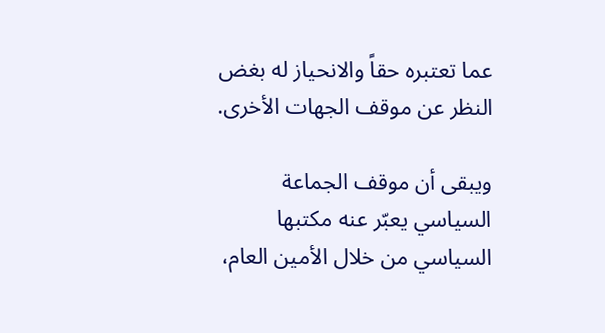عما تعتبره حقاً والانحياز له بغض النظر عن موقف الجهات الأخرى.

ويبقى أن موقف الجماعة السياسي يعبّر عنه مكتبها السياسي من خلال الأمين العام،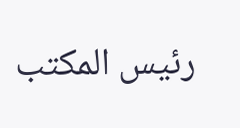رئيس المكتب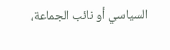السياسي أو نائب الجماعة،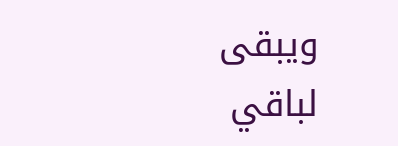ويبقى لباقي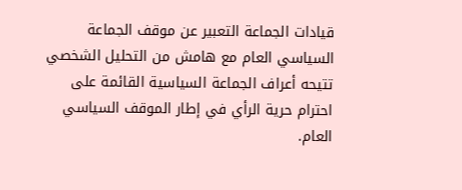قيادات الجماعة التعبير عن موقف الجماعة السياسي العام مع هامش من التحليل الشخصي تتيحه أعراف الجماعة السياسية القائمة على احترام حرية الرأي في إطار الموقف السياسي العام.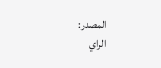المصدر:
الراي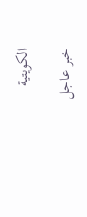الكويتية

خبر عاجل